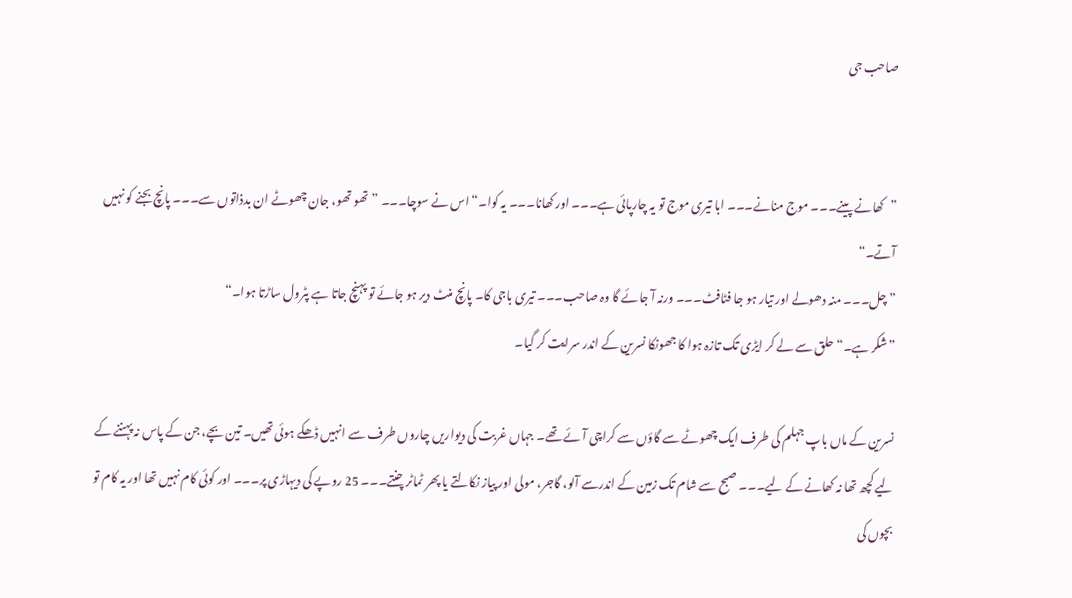صاحب جی


”کھانے پینے۔۔۔ موج منانے۔۔۔ ابا تیری موج تو یہ چارپائی ہے۔۔۔ اور کھانا۔۔۔ یہ کوا۔“ اس نے سوچا۔۔۔ ”تھو تھو، جان چھوٹے ان بدذاتوں سے۔۔۔ پانچ بجنے کو نہیں آتے۔“
”چل۔۔۔ منہ دھولے اور تیار ہو جا فٹافٹ۔۔۔ ورنہ آ جائے گا وہ صاحب۔۔۔ تیری باجی کا۔ پانچ منٹ دیر ہو جائے تو پہنچ جاتا ہے پٹرول ساڑتا ہوا۔“
”شکر ہے۔“ حلق سے لے کر ایڑی تک تازہ ہوا کا جھونکا نسرین کے اندر سرایت کر گیا۔

نسرین کے ماں باپ جہلم کی طرف ایک چھوٹے سے گاؤں سے کراچی آئے تھے۔ جہاں غربت کی دیواریں چاروں طرف سے انہیں ڈھکے ہوئی تھیں۔ تین بچے، جن کے پاس نہ پہننے کے لیے کچھ تھا نہ کھانے کے لیے۔۔۔ صبح سے شام تک زمین کے اندرسے آلو، گاجر، مولی اور پیاز نکالتے یا پھر ٹماٹر چنتے۔۔۔ 25 روپے کی دیہاڑی پر۔۔۔ اور کوئی کام نہیں تھا اور یہ کام تو بچوں کی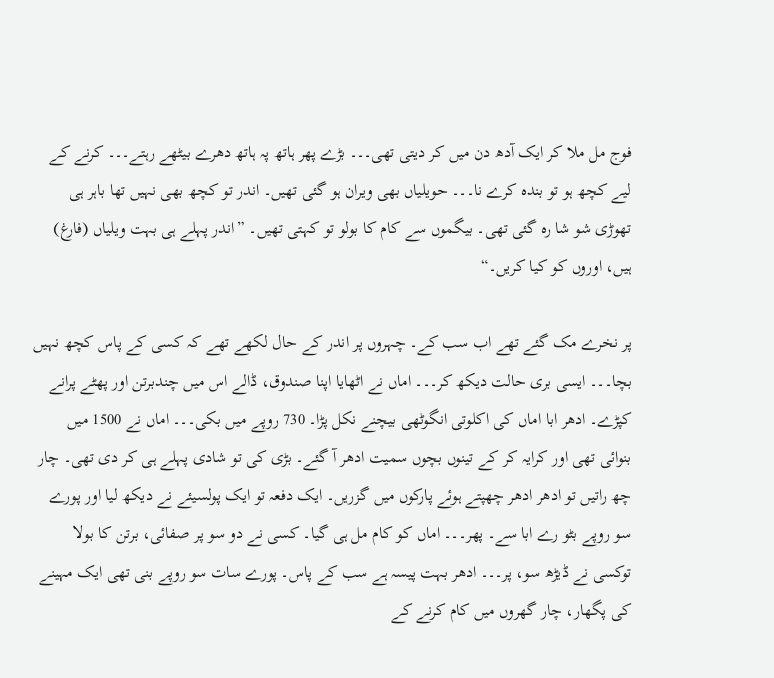فوج مل ملا کر ایک آدھ دن میں کر دیتی تھی۔۔۔ بڑے پھر ہاتھ پہ ہاتھ دھرے بیٹھے رہتے۔۔۔ کرنے کے لیے کچھ ہو تو بندہ کرے نا۔۔۔ حویلیاں بھی ویران ہو گئی تھیں۔ اندر تو کچھ بھی نہیں تھا باہر ہی تھوڑی شو شا رہ گئی تھی۔ بیگموں سے کام کا بولو تو کہتی تھیں۔ ”اندر پہلے ہی بہت ویلیاں (فارغ) ہیں، اوروں کو کیا کریں۔“

پر نخرے مک گئے تھے اب سب کے۔ چہروں پر اندر کے حال لکھے تھے کہ کسی کے پاس کچھ نہیں بچا۔۔۔ ایسی بری حالت دیکھ کر۔۔۔ اماں نے اٹھایا اپنا صندوق، ڈالے اس میں چندبرتن اور پھٹے پرانے کپڑے۔ ادھر ابا اماں کی اکلوتی انگوٹھی بیچنے نکل پڑا۔ 730 روپے میں بکی۔۔۔ اماں نے 1500 میں بنوائی تھی اور کرایہ کر کے تینوں بچوں سمیت ادھر آ گئے۔ بڑی کی تو شادی پہلے ہی کر دی تھی۔ چار چھ راتیں تو ادھر ادھر چھپتے ہوئے پارکوں میں گزریں۔ ایک دفعہ تو ایک پولسیئے نے دیکھ لیا اور پورے سو روپے بٹو رے ابا سے۔ پھر۔۔۔ اماں کو کام مل ہی گیا۔ کسی نے دو سو پر صفائی، برتن کا بولا توکسی نے ڈیڑھ سو، پر۔۔۔ ادھر بہت پیسہ ہے سب کے پاس۔ پورے سات سو روپے بنی تھی ایک مہینے کی پگھار، چار گھروں میں کام کرنے کے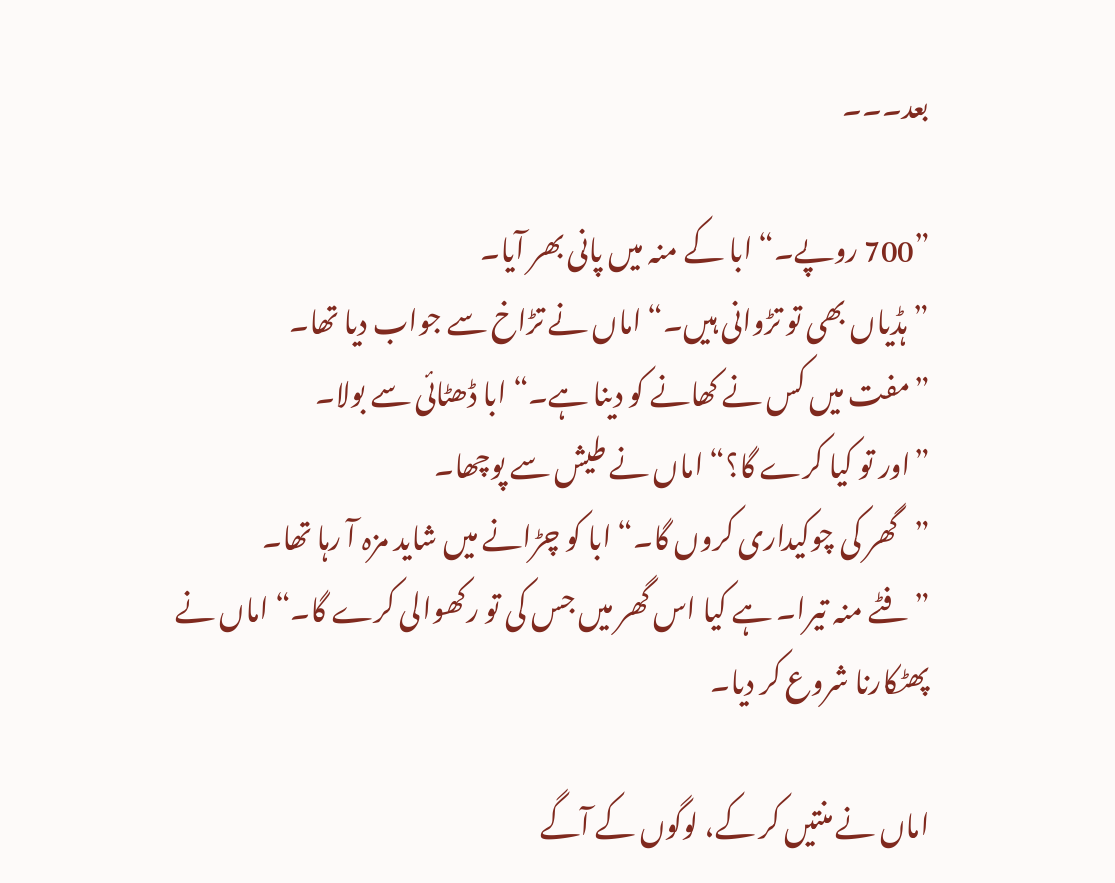بعد۔۔۔

”700 روپے۔“ ابا کے منہ میں پانی بھر آیا۔
”ہڈیاں بھی تو تڑوانی ہیں۔“ اماں نے تڑاخ سے جواب دیا تھا۔
”مفت میں کس نے کھانے کو دینا ہے۔“ ابا ڈھٹائی سے بولا۔
”اور تو کیا کرے گا؟“ اماں نے طیش سے پوچھا۔
”گھر کی چوکیداری کروں گا۔“ ابا کو چڑانے میں شاید مزہ آ رہا تھا۔
”فٹے منہ تیرا۔ ہے کیا اس گھر میں جس کی تو رکھوالی کرے گا۔“ اماں نے پھٹکارنا شروع کر دیا۔

اماں نے منتیں کر کے، لوگوں کے آگے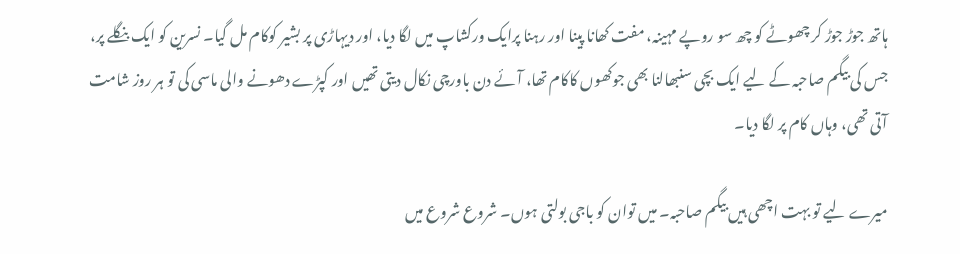ہاتھ جوڑ جوڑ کر چھوٹے کو چھ سو روپے مہینہ، مفت کھانا پینا اور رہنا پرایک ورکشاپ میں لگا دیا، اور دیہاڑی پر بشیر کوکام مل گیا۔ نسرین کو ایک بنگلے پر، جس کی بیگم صاحبہ کے لیے ایک بچی سنبھالنا بھی جوکھوں کاکام تھا، آئے دن باورچی نکال دیتی تھیں اور کپڑے دھونے والی ماسی کی تو ہر روز شامت آتی تھی، وہاں کام پر لگا دیا۔

میرے لیے تو بہت اچھی ہیں بیگم صاحبہ۔ میں توان کو باجی بولتی ہوں۔ شروع شروع میں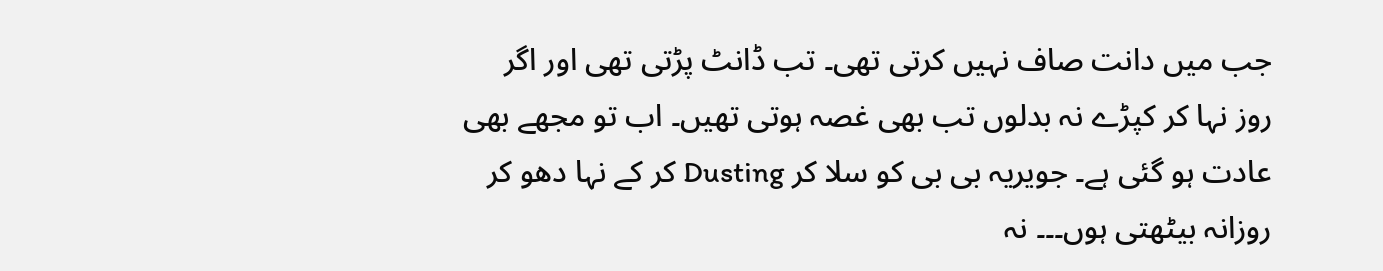جب میں دانت صاف نہیں کرتی تھی۔ تب ڈانٹ پڑتی تھی اور اگر روز نہا کر کپڑے نہ بدلوں تب بھی غصہ ہوتی تھیں۔ اب تو مجھے بھی عادت ہو گئی ہے۔ جویریہ بی بی کو سلا کر Dusting کر کے نہا دھو کر روزانہ بیٹھتی ہوں۔۔۔ نہ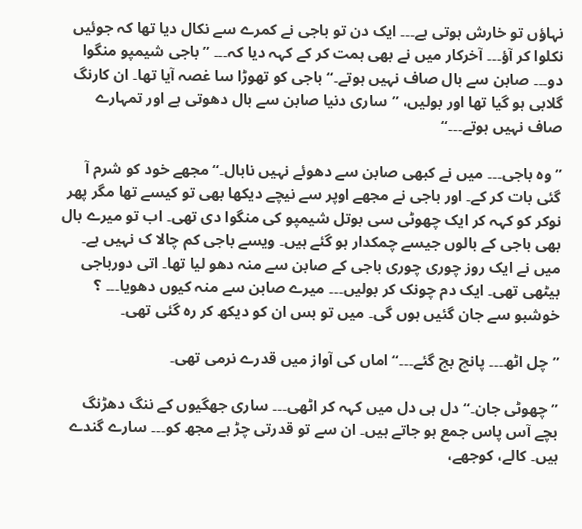نہاؤں تو خارش ہوتی ہے۔۔۔ ایک دن تو باجی نے کمرے سے نکال دیا تھا کہ جوئیں نکلوا کر آؤ۔۔۔ آخرکار میں نے بھی ہمت کر کے کہہ دیا کہ۔۔۔ ”باجی شیمپو منگوا دو۔۔۔ صابن سے بال صاف نہیں ہوتے۔“ باجی کو تھوڑا سا غصہ آیا تھا۔ ان کارنگ گلابی ہو گیا تھا اور بولیں، ”ساری دنیا صابن سے بال دھوتی ہے اور تمہارے صاف نہیں ہوتے۔۔۔“

”وہ باجی۔۔۔ میں نے کبھی صابن سے دھوئے نہیں نابال۔“ مجھے خود کو شرم آ گئی بات کر کے۔ اور باجی نے مجھے اوپر سے نیچے دیکھا بھی تو کیسے تھا مگر پھر نوکر کو کہہ کر ایک چھوٹی سی بوتل شیمپو کی منگوا دی تھی۔ اب تو میرے بال بھی باجی کے بالوں جیسے چمکدار ہو گئے ہیں۔ ویسے باجی کم چالا ک نہیں ہے۔ میں نے ایک روز چوری چوری باجی کے صابن سے منہ دھو لیا تھا۔ اتی دورباجی بیٹھی تھی۔ ایک دم چونک کر بولیں۔۔۔ میرے صابن سے منہ کیوں دھویا۔۔۔ ؟ خوشبو سے جان گئیں ہوں گی۔ میں تو بس ان کو دیکھ کر رہ گئی تھی۔

”چل اٹھ۔۔۔ پانچ بج گئے۔۔۔“ اماں کی آواز میں قدرے نرمی تھی۔

”چھوٹی جان۔“ دل ہی دل میں کہہ کر اٹھی۔۔۔ ساری جھگیوں کے ننگ دھڑنگ بچے آس پاس جمع ہو جاتے ہیں۔ ان سے تو قدرتی چڑ ہے مجھ کو۔۔۔ سارے گندے ہیں۔ کالے، کوجھے،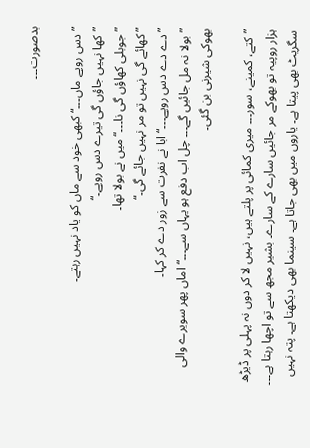بدصورت۔۔۔

”دس روپے ماں۔۔۔“ کبھی خود سے ماں کو یاد نہیں رہتے۔
”کھا نہیں جاؤں گی تیرے دس روپے۔“
”جوبلی کھاؤں گی نا۔۔۔“ میں نے بولا تھا۔
”کھائے گی نہیں تو مر نہیں جائے گی۔“
”دے دے دس روپے۔۔۔“ ابا نے نفرت سے زور دے کر کہا۔
”بولا نہ مل جائیں گے۔۔۔ چل اب دفع ہو یہاں سے۔۔۔“ اماں پھر سویرے والی بھوکی شیرنی بن گئی۔

”کتے، کمینے، سور۔۔۔ میری کمائی پر پلتے ہیں، نہیں لا کر دوں نہ پہلی پر ڈیڑھ ہزار روپیہ تو بھوکے مر جائیں سارے کے سارے۔ بشیر مجھ سے تو اچھا رہتا ہے۔۔۔ سگریٹ بھی پیتا ہے۔ یاروں میں بھی جاتا ہے۔ سینما بھی دیکھتا ہے۔ پتہ نہیں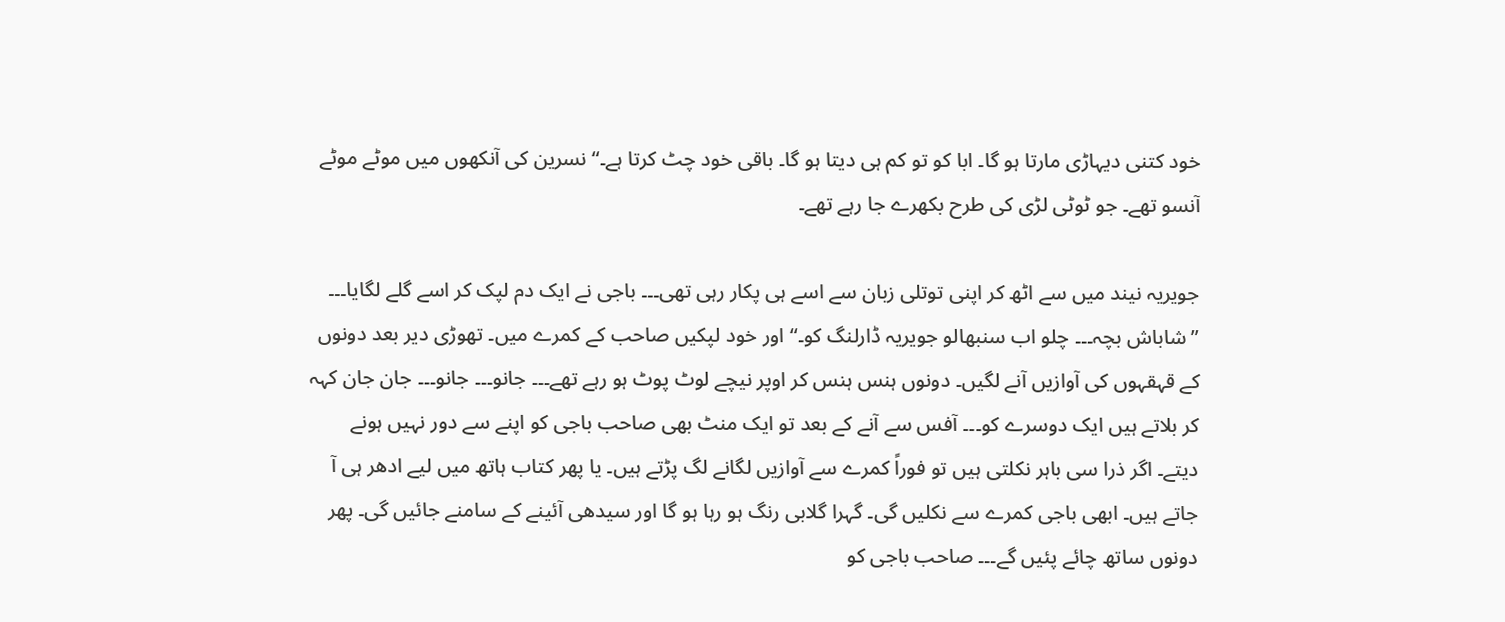خود کتنی دیہاڑی مارتا ہو گا۔ ابا کو تو کم ہی دیتا ہو گا۔ باقی خود چٹ کرتا ہے۔“ نسرین کی آنکھوں میں موٹے موٹے آنسو تھے۔ جو ٹوٹی لڑی کی طرح بکھرے جا رہے تھے۔

جویریہ نیند میں سے اٹھ کر اپنی توتلی زبان سے اسے ہی پکار رہی تھی۔۔۔ باجی نے ایک دم لپک کر اسے گلے لگایا۔۔۔ ”شاباش بچہ۔۔۔ چلو اب سنبھالو جویریہ ڈارلنگ کو۔“ اور خود لپکیں صاحب کے کمرے میں۔ تھوڑی دیر بعد دونوں کے قہقہوں کی آوازیں آنے لگیں۔ دونوں ہنس ہنس کر اوپر نیچے لوٹ پوٹ ہو رہے تھے۔۔۔ جانو۔۔۔ جانو۔۔۔ جان جان کہہ کر بلاتے ہیں ایک دوسرے کو۔۔۔ آفس سے آنے کے بعد تو ایک منٹ بھی صاحب باجی کو اپنے سے دور نہیں ہونے دیتے۔ اگر ذرا سی باہر نکلتی ہیں تو فوراً کمرے سے آوازیں لگانے لگ پڑتے ہیں۔ یا پھر کتاب ہاتھ میں لیے ادھر ہی آ جاتے ہیں۔ ابھی باجی کمرے سے نکلیں گی۔ گہرا گلابی رنگ ہو رہا ہو گا اور سیدھی آئینے کے سامنے جائیں گی۔ پھر دونوں ساتھ چائے پئیں گے۔۔۔ صاحب باجی کو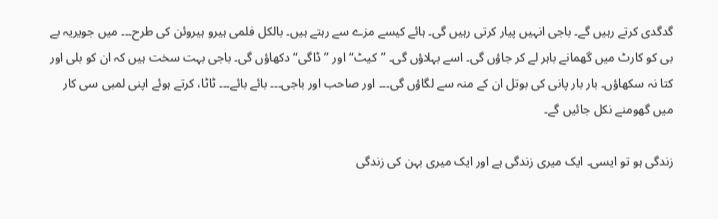گدگدی کرتے رہیں گے۔ باجی انہیں پیار کرتی رہیں گی۔ ہائے کیسے مزے سے رہتے ہیں۔ بالکل فلمی ہیرو ہیروئن کی طرح۔۔۔ میں جویریہ بے بی کو کارٹ میں گھمانے باہر لے کر جاؤں گی۔ اسے بہلاؤں گی۔ ”کیٹ“ اور ”ڈاگی“ دکھاؤں گی۔ باجی بہت سخت ہیں کہ ان کو بلی اور کتا نہ سکھاؤں۔ بار بار پانی کی بوتل ان کے منہ سے لگاؤں گی۔۔۔ اور صاحب اور باجی۔۔۔ بائے بائے۔۔۔ ٹاٹا، کرتے ہوئے اپنی لمبی سی کار میں گھومنے نکل جائیں گے۔

زندگی ہو تو ایسی۔ ایک میری زندگی ہے اور ایک میری بہن کی زندگی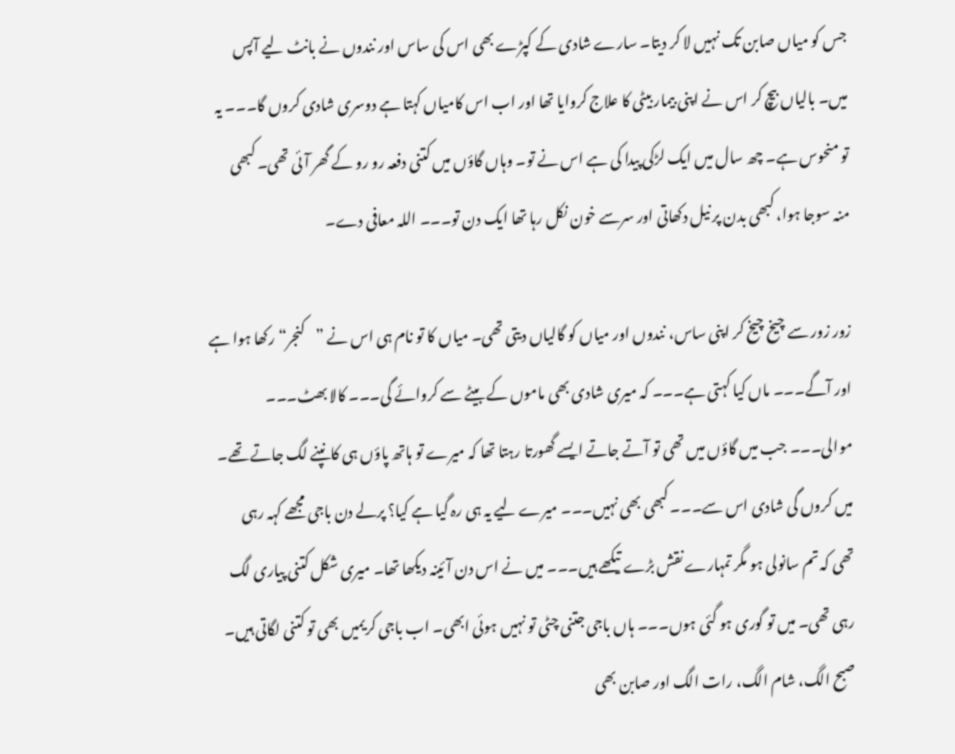جس کو میاں صابن تک نہیں لا کر دیتا۔ سارے شادی کے کپڑے بھی اس کی ساس اور نندوں نے بانٹ لیے آپس میں۔ بالیاں بیچ کر اس نے اپنی بیمار بیٹی کا علاج کروایا تھا اور اب اس کامیاں کہتا ہے دوسری شادی کروں گا۔۔۔ یہ تو منحوس ہے۔ چھ سال میں ایک لڑکی پیدا کی ہے اس نے تو۔ وہاں گاؤں میں کتنی دفعہ رو رو کے گھر آئی تھی۔ کبھی منہ سوجا ہوا، کبھی بدن پر نیل دکھاتی اور سرسے خون نکل رہا تھا ایک دن تو۔۔۔ اللہ معافی دے۔

زور زور سے چیخ چیخ کر اپنی ساس، نندوں اور میاں کو گالیاں دیتی تھی۔ میاں کا تو نام ہی اس نے ”کنجر“ رکھا ہوا ہے اور آگے۔۔۔ ماں کیا کہتی ہے۔۔۔ کہ میری شادی بھی ماموں کے بیٹے سے کروائے گی۔۔۔ کالا بھٹ۔۔۔ موالی۔۔۔ جب میں گاؤں میں تھی تو آتے جاتے ایسے گھورتا رہتا تھا کہ میرے تو ہاتھ پاؤں ہی کانپنے لگ جاتے تھے۔ میں کروں گی شادی اس سے۔۔۔ کبھی بھی نہیں۔۔۔ میرے لیے یہ ہی رہ گیا ہے کیا؟ پرلے دن باجی مجھے کہہ رہی تھی کہ تم سانولی ہو مگر تمہارے نقش بڑے تیکھے ہیں۔۔۔ میں نے اس دن آئینہ دیکھا تھا۔ میری شکل کتنی پیاری لگ رہی تھی۔ میں تو گوری ہو گئی ہوں۔۔۔ ہاں باجی جتنی چٹی تو نہیں ہوئی ابھی۔ اب باجی کریمیں بھی تو کتنی لگاتی ہیں۔ صبح الگ، شام الگ، رات الگ اور صابن بھی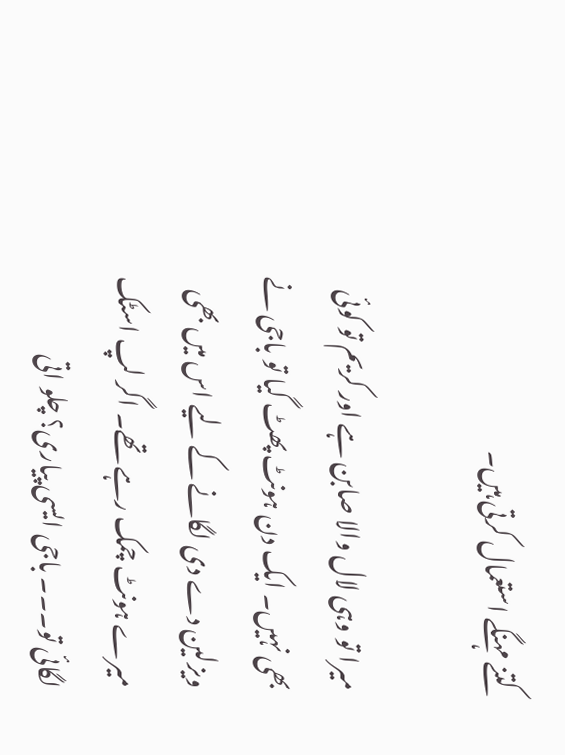کتنے مہنگے استعمال کرتی ہیں۔

میرا تو وہی لال والا صابن ہے اور کریم تو کوئی بھی نہیں۔ ایک دن ہونٹ پھٹ گیا تو باجی نے ویزلین دے دی لگانے کے لیے اس میں بھی میرے ہونٹ چمک رہے تھے۔ اگر لپ اسٹک لگائی تو۔۔۔ باجی ایسی پیاری؟ چلو اتی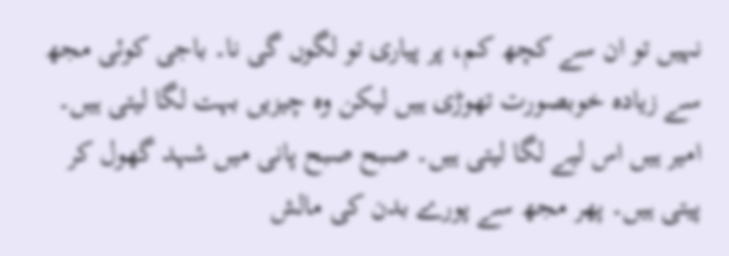نہیں تو ان سے کچھ کم، پر پیاری تو لگوں گی نا۔ باجی کوئی مجھ سے زیادہ خوبصورت تھوڑی ہیں لیکن وہ چیزیں بہت لگا لیتی ہیں۔ امیر ہیں اس لیے لگا لیتی ہیں۔ صبح صبح پانی میں شہد گھول کر پیتی ہیں۔ پھر مجھ سے پورے بدن کی مالش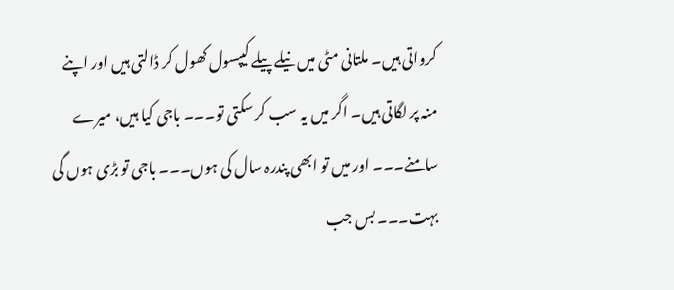کرواتی ہیں۔ ملتانی مٹی میں نیلے پیلے کیپسول کھول کر ڈالتی ہیں اور اپنے منہ پر لگاتی ہیں۔ اگر میں یہ سب کر سکتی تو۔۔۔ باجی کیا ہیں، میرے سامنے۔۔۔ اور میں تو ابھی پندرہ سال کی ہوں۔۔۔ باجی تو بڑی ہوں گی بہت۔۔۔ بس جب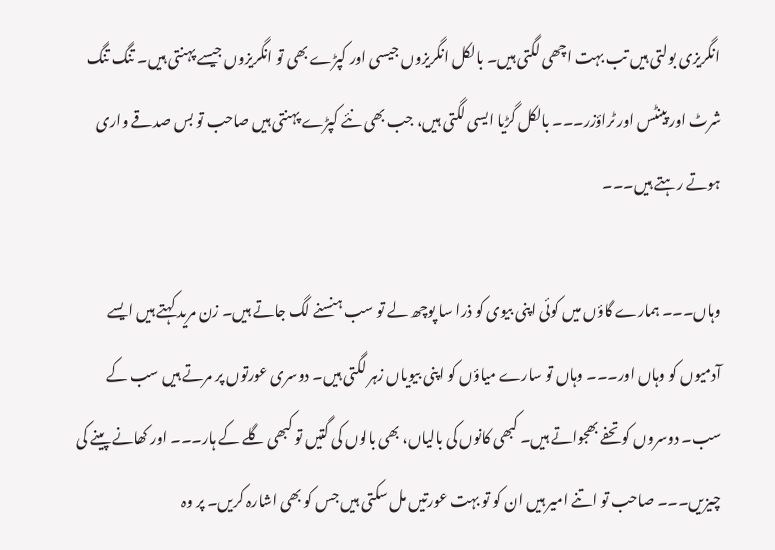انگریزی بولتی ہیں تب بہت اچھی لگتی ہیں۔ بالکل انگریزوں جیسی اور کپڑے بھی تو انگریزوں جیسے پہنتی ہیں۔ تنگ تنگ شرٹ اور پینٹس اور ٹراؤزر۔۔۔ بالکل گڑیا ایسی لگتی ہیں، جب بھی نئے کپڑے پہنتی ہیں صاحب تو بس صدقے واری ہوتے رہتے ہیں۔۔۔

وہاں۔۔۔ ہمارے گاؤں میں کوئی اپنی بیوی کو ذرا سا پوچھ لے تو سب ہنسنے لگ جاتے ہیں۔ زن مرید کہتے ہیں ایسے آدمیوں کو وہاں اور۔۔۔ وہاں تو سارے میاؤں کو اپنی بیویاں زہر لگتی ہیں۔ دوسری عورتوں پر مرتے ہیں سب کے سب۔ دوسروں کو تحفے بھجواتے ہیں۔ کبھی کانوں کی بالیاں، بھی بالوں کی گتیں تو کبھی گلے کے ہار۔۔۔ اور کھانے پینے کی چیزیں۔۔۔ صاحب تو اتنے امیر ہیں ان کو تو بہت عورتیں مل سکتی ہیں جس کو بھی اشارہ کریں۔ پر وہ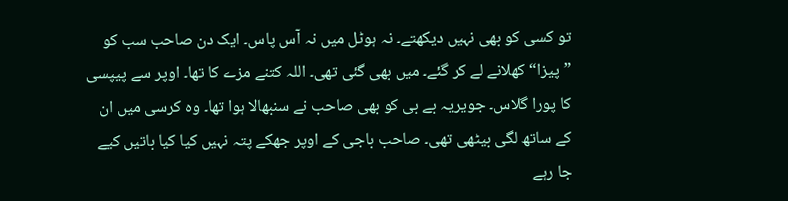تو کسی کو بھی نہیں دیکھتے۔ نہ ہوٹل میں نہ آس پاس۔ ایک دن صاحب سب کو ”پیزا“ کھلانے لے کر گئے۔ میں بھی گئی تھی۔ اللہ کتنے مزے کا تھا۔ اوپر سے پیپسی کا پورا گلاس۔ جویریہ بے بی کو بھی صاحب نے سنبھالا ہوا تھا۔ وہ کرسی میں ان کے ساتھ لگی بیٹھی تھی۔ صاحب باجی کے اوپر جھکے پتہ نہیں کیا کیا باتیں کیے جا رہے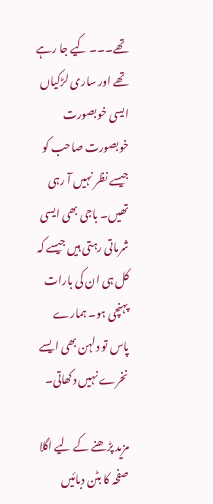تھے۔۔۔ کیے جا رہے تھے اور ساری لڑکیاں ایسی خوبصورت خوبصورت صاحب کو جیسے نظر نہیں آ رہی تھیں۔ باجی بھی ایسی شرماتی رہتی ہیں جیسے کہ کل ہی ان کی بارات پہنچی ہو۔ ہمارے پاس تو دلہن بھی ایسے نخرے نہیں دکھاتی۔

مزید پڑھنے کے لیے اگلا صفحہ کا بٹن دبائیں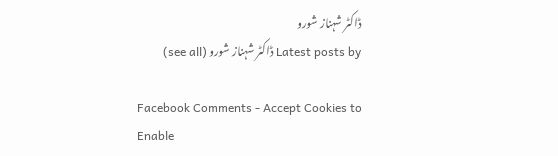ڈاکٹر شہناز شورو
Latest posts by ڈاکٹر شہناز شورو (see all)

Facebook Comments - Accept Cookies to Enable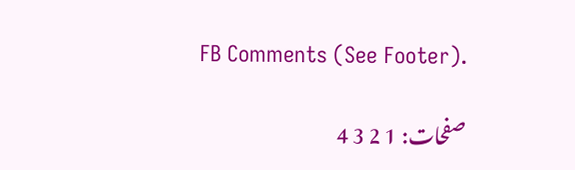FB Comments (See Footer).

صفحات: 1 2 3 4